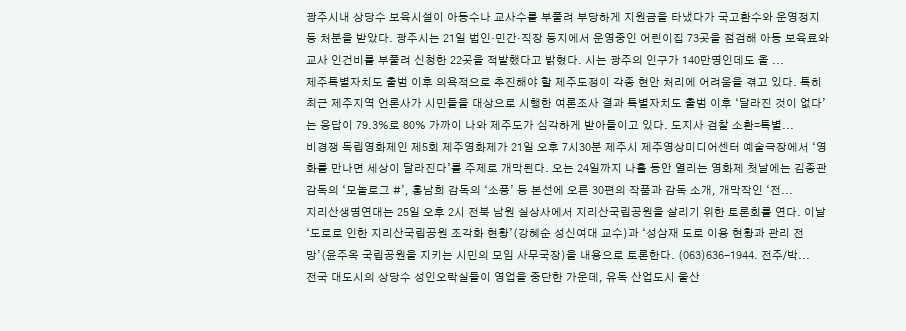광주시내 상당수 보육시설이 아동수나 교사수를 부풀려 부당하게 지원금을 타냈다가 국고환수와 운영정지 등 처분을 받았다. 광주시는 21일 법인·민간·직장 등지에서 운영중인 어린이집 73곳을 점검해 아동 보육료와 교사 인건비를 부풀려 신청한 22곳을 적발했다고 밝혔다. 시는 광주의 인구가 140만명인데도 올 ...
제주특별자치도 출범 이후 의욕적으로 추진해야 할 제주도정이 각종 현안 처리에 어려움을 겪고 있다. 특히 최근 제주지역 언론사가 시민들을 대상으로 시행한 여론조사 결과 특별자치도 출범 이후 ‘달라진 것이 없다’는 응답이 79.3%로 80% 가까이 나와 제주도가 심각하게 받아들이고 있다. 도지사 검찰 소환=특별...
비경쟁 독립영화제인 제5회 제주영화제가 21일 오후 7시30분 제주시 제주영상미디어센터 예술극장에서 ‘영화를 만나면 세상이 달라진다’를 주제로 개막된다. 오는 24일까지 나흘 동안 열리는 영화제 첫날에는 김종관 감독의 ‘모놀로그 #’, 홍남희 감독의 ‘소풍’ 등 본선에 오른 30편의 작품과 감독 소개, 개막작인 ‘전...
지리산생명연대는 25일 오후 2시 전북 남원 실상사에서 지리산국립공원을 살리기 위한 토론회를 연다. 이날 ‘도로로 인한 지리산국립공원 조각화 현황’(강혜순 성신여대 교수)과 ‘성삼재 도로 이용 현황과 관리 전망’(윤주옥 국립공원을 지키는 시민의 모임 사무국장)을 내용으로 토론한다. (063)636-1944. 전주/박...
전국 대도시의 상당수 성인오락실들이 영업을 중단한 가운데, 유독 산업도시 울산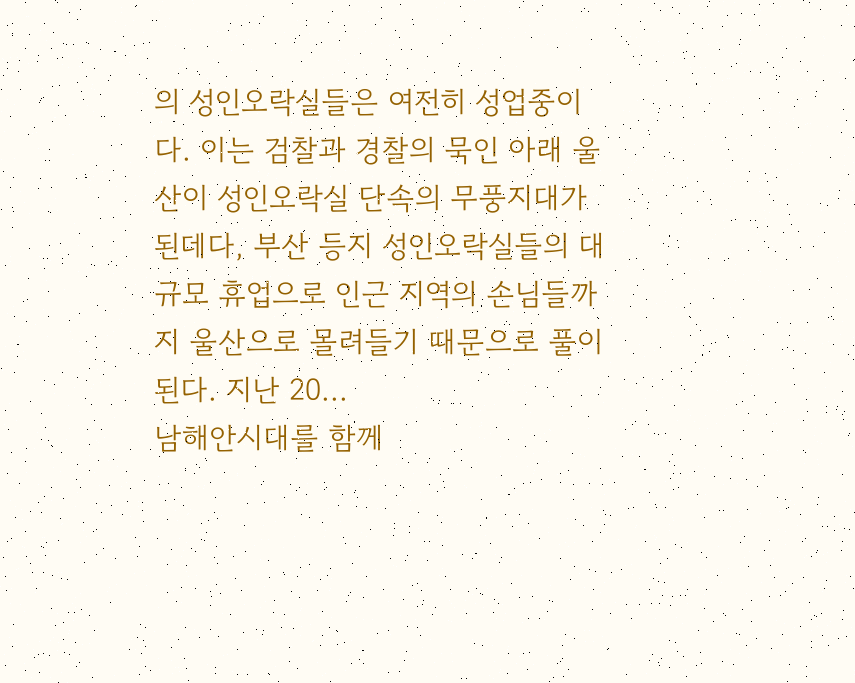의 성인오락실들은 여전히 성업중이다. 이는 검찰과 경찰의 묵인 아래 울산이 성인오락실 단속의 무풍지대가 된데다, 부산 등지 성인오락실들의 대규모 휴업으로 인근 지역의 손님들까지 울산으로 몰려들기 때문으로 풀이된다. 지난 20...
남해안시대를 함께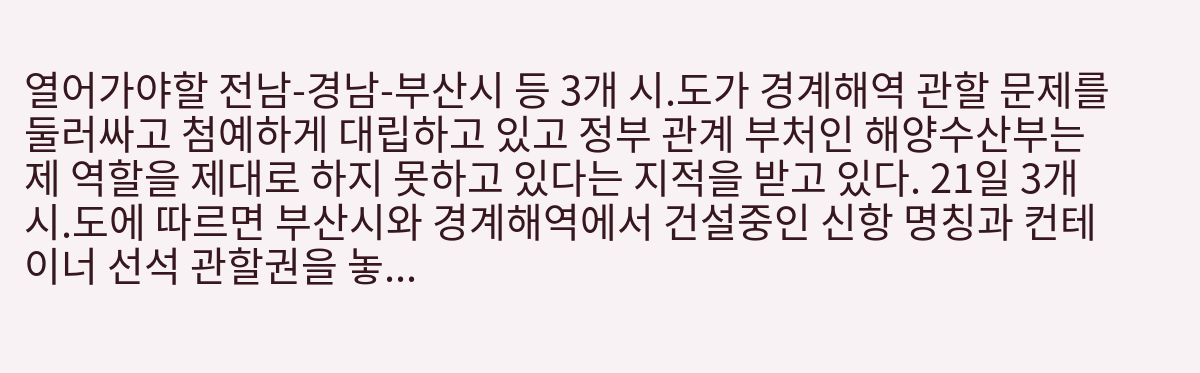열어가야할 전남-경남-부산시 등 3개 시.도가 경계해역 관할 문제를 둘러싸고 첨예하게 대립하고 있고 정부 관계 부처인 해양수산부는 제 역할을 제대로 하지 못하고 있다는 지적을 받고 있다. 21일 3개 시.도에 따르면 부산시와 경계해역에서 건설중인 신항 명칭과 컨테이너 선석 관할권을 놓...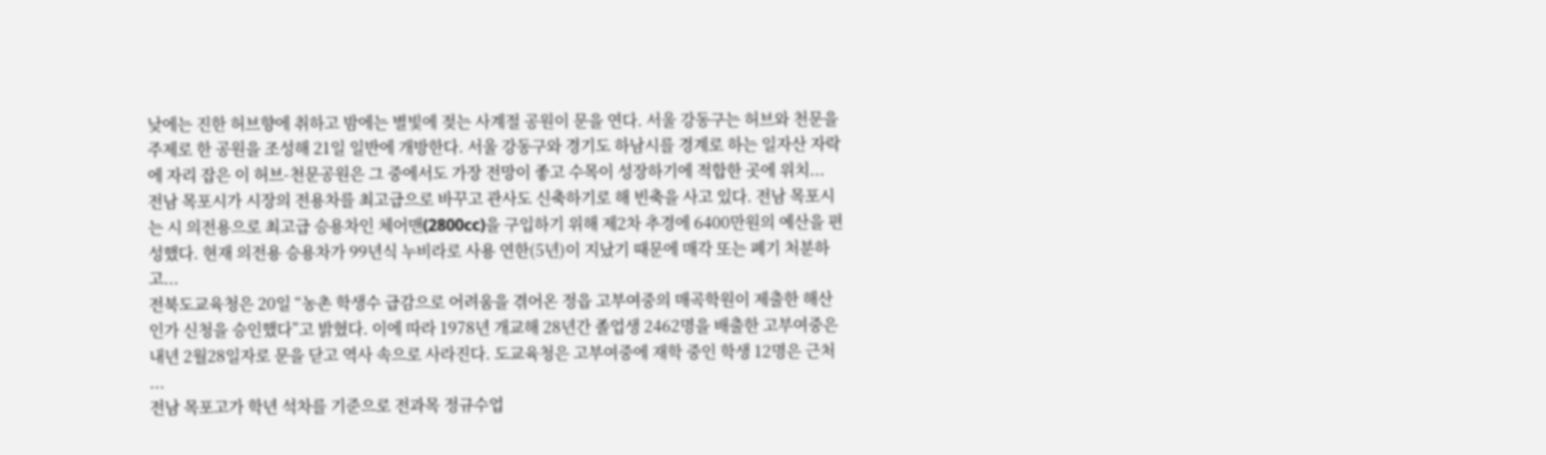낮에는 진한 허브향에 취하고 밤에는 별빛에 젖는 사계절 공원이 문을 연다. 서울 강동구는 허브와 천문을 주제로 한 공원을 조성해 21일 일반에 개방한다. 서울 강동구와 경기도 하남시를 경계로 하는 일자산 자락에 자리 잡은 이 허브-천문공원은 그 중에서도 가장 전망이 좋고 수목이 성장하기에 적합한 곳에 위치...
전남 목포시가 시장의 전용차를 최고급으로 바꾸고 관사도 신축하기로 해 빈축을 사고 있다. 전남 목포시는 시 의전용으로 최고급 승용차인 체어맨(2800cc)을 구입하기 위해 제2차 추경에 6400만원의 예산을 편성했다. 현재 의전용 승용차가 99년식 누비라로 사용 연한(5년)이 지났기 때문에 매각 또는 폐기 처분하고...
전북도교육청은 20일 “농촌 학생수 급감으로 어려움을 겪어온 정읍 고부여중의 매곡학원이 제출한 해산 인가 신청을 승인했다”고 밝혔다. 이에 따라 1978년 개교해 28년간 졸업생 2462명을 배출한 고부여중은 내년 2월28일자로 문을 닫고 역사 속으로 사라진다. 도교육청은 고부여중에 재학 중인 학생 12명은 근처 ...
전남 목포고가 학년 석차를 기준으로 전과목 정규수업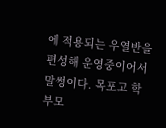에 적용되는 우열반을 편성해 운영중이어서 말썽이다. 목포고 학부모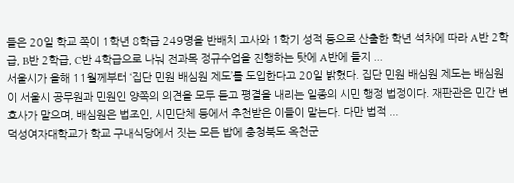들은 20일 학교 쪽이 1학년 8학급 249명을 반배치 고사와 1학기 성적 등으로 산출한 학년 석차에 따라 A반 2학급, B반 2학급, C반 4학급으로 나눠 전과목 정규수업을 진행하는 탓에 A반에 들지 ...
서울시가 올해 11월께부터 ‘집단 민원 배심원 제도’를 도입한다고 20일 밝혔다. 집단 민원 배심원 제도는 배심원이 서울시 공무원과 민원인 양쪽의 의견을 모두 듣고 평결을 내리는 일종의 시민 행정 법정이다. 재판관은 민간 변호사가 맡으며, 배심원은 법조인, 시민단체 등에서 추천받은 이들이 맡는다. 다만 법적 ...
덕성여자대학교가 학교 구내식당에서 짓는 모든 밥에 충청북도 옥천군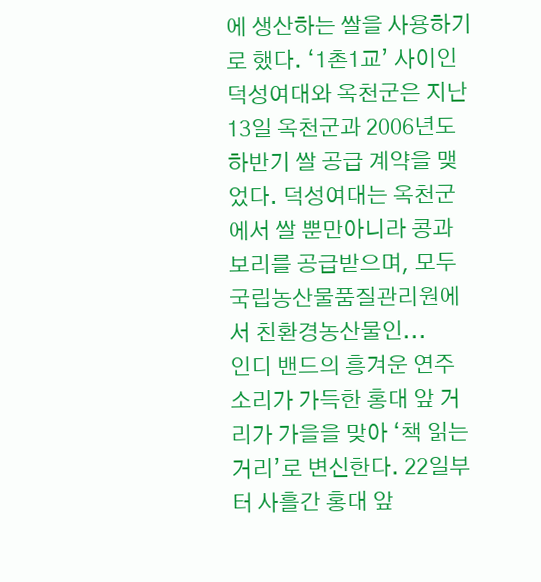에 생산하는 쌀을 사용하기로 했다. ‘1촌1교’ 사이인 덕성여대와 옥천군은 지난 13일 옥천군과 2006년도 하반기 쌀 공급 계약을 맺었다. 덕성여대는 옥천군에서 쌀 뿐만아니라 콩과 보리를 공급받으며, 모두 국립농산물품질관리원에서 친환경농산물인...
인디 밴드의 흥겨운 연주 소리가 가득한 홍대 앞 거리가 가을을 맞아 ‘책 읽는 거리’로 변신한다. 22일부터 사흘간 홍대 앞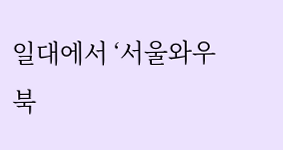일대에서 ‘서울와우북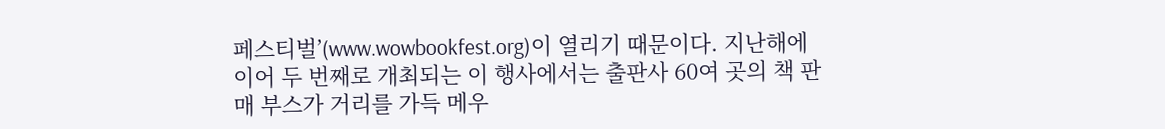페스티벌’(www.wowbookfest.org)이 열리기 때문이다. 지난해에 이어 두 번째로 개최되는 이 행사에서는 출판사 60여 곳의 책 판매 부스가 거리를 가득 메우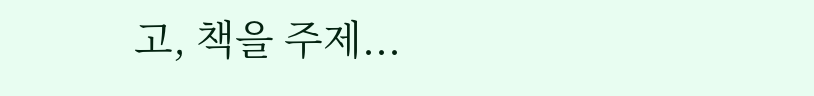고, 책을 주제...